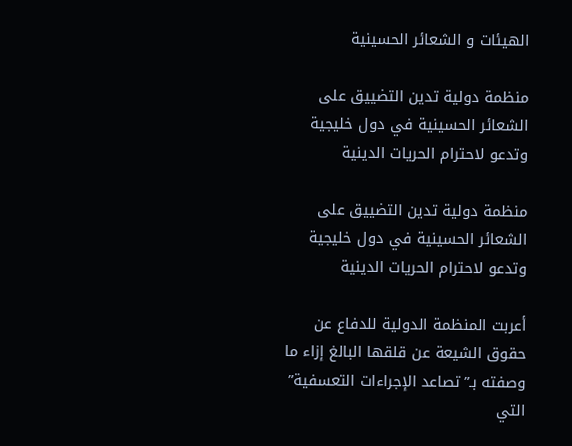الهيئات و الشعائر الحسينية

منظمة دولية تدين التضييق على الشعائر الحسينية في دول خليجية وتدعو لاحترام الحريات الدينية

منظمة دولية تدين التضييق على الشعائر الحسينية في دول خليجية وتدعو لاحترام الحريات الدينية

أعربت المنظمة الدولية للدفاع عن حقوق الشيعة عن قلقها البالغ إزاء ما وصفته بـ”تصاعد الإجراءات التعسفية” التي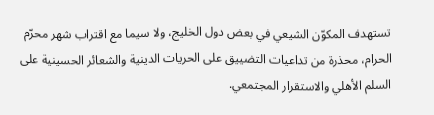تستهدف المكوّن الشيعي في بعض دول الخليج، ولا سيما مع اقتراب شهر محرّم الحرام، محذرة من تداعيات التضييق على الحريات الدينية والشعائر الحسينية على السلم الأهلي والاستقرار المجتمعي.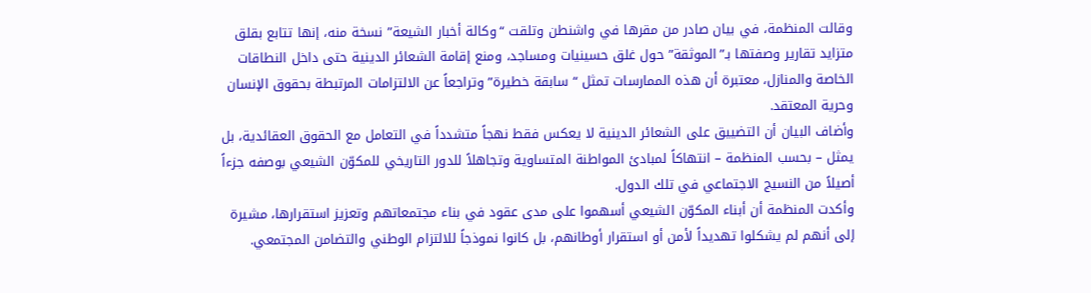وقالت المنظمة، في بيان صادر من مقرها في واشنطن وتلقت “وكالة أخبار الشيعة” نسخة منه، إنها تتابع بقلق متزايد تقارير وصفتها بـ”الموثقة” حول غلق حسينيات ومساجد، ومنع إقامة الشعائر الدينية حتى داخل النطاقات الخاصة والمنازل، معتبرة أن هذه الممارسات تمثل “سابقة خطيرة” وتراجعاً عن الالتزامات المرتبطة بحقوق الإنسان وحرية المعتقد.
وأضاف البيان أن التضييق على الشعائر الدينية لا يعكس فقط نهجاً متشدداً في التعامل مع الحقوق العقائدية، بل يمثل – بحسب المنظمة – انتهاكاً لمبادئ المواطنة المتساوية وتجاهلاً للدور التاريخي للمكوّن الشيعي بوصفه جزءاً أصيلاً من النسيج الاجتماعي في تلك الدول.
وأكدت المنظمة أن أبناء المكوّن الشيعي أسهموا على مدى عقود في بناء مجتمعاتهم وتعزيز استقرارها، مشيرة إلى أنهم لم يشكلوا تهديداً لأمن أو استقرار أوطانهم، بل كانوا نموذجاً للالتزام الوطني والتضامن المجتمعي.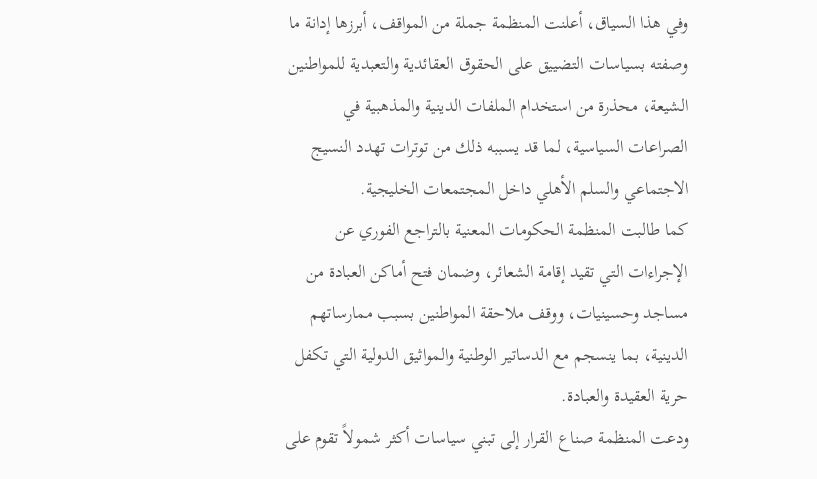وفي هذا السياق، أعلنت المنظمة جملة من المواقف، أبرزها إدانة ما وصفته بسياسات التضييق على الحقوق العقائدية والتعبدية للمواطنين الشيعة، محذرة من استخدام الملفات الدينية والمذهبية في الصراعات السياسية، لما قد يسببه ذلك من توترات تهدد النسيج الاجتماعي والسلم الأهلي داخل المجتمعات الخليجية.
كما طالبت المنظمة الحكومات المعنية بالتراجع الفوري عن الإجراءات التي تقيد إقامة الشعائر، وضمان فتح أماكن العبادة من مساجد وحسينيات، ووقف ملاحقة المواطنين بسبب ممارساتهم الدينية، بما ينسجم مع الدساتير الوطنية والمواثيق الدولية التي تكفل حرية العقيدة والعبادة.
ودعت المنظمة صناع القرار إلى تبني سياسات أكثر شمولاً تقوم على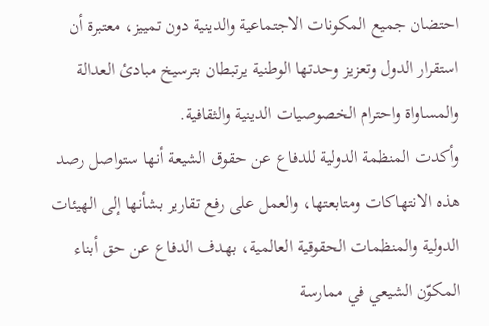احتضان جميع المكونات الاجتماعية والدينية دون تمييز، معتبرة أن استقرار الدول وتعزيز وحدتها الوطنية يرتبطان بترسيخ مبادئ العدالة والمساواة واحترام الخصوصيات الدينية والثقافية.
وأكدت المنظمة الدولية للدفاع عن حقوق الشيعة أنها ستواصل رصد هذه الانتهاكات ومتابعتها، والعمل على رفع تقارير بشأنها إلى الهيئات الدولية والمنظمات الحقوقية العالمية، بهدف الدفاع عن حق أبناء المكوّن الشيعي في ممارسة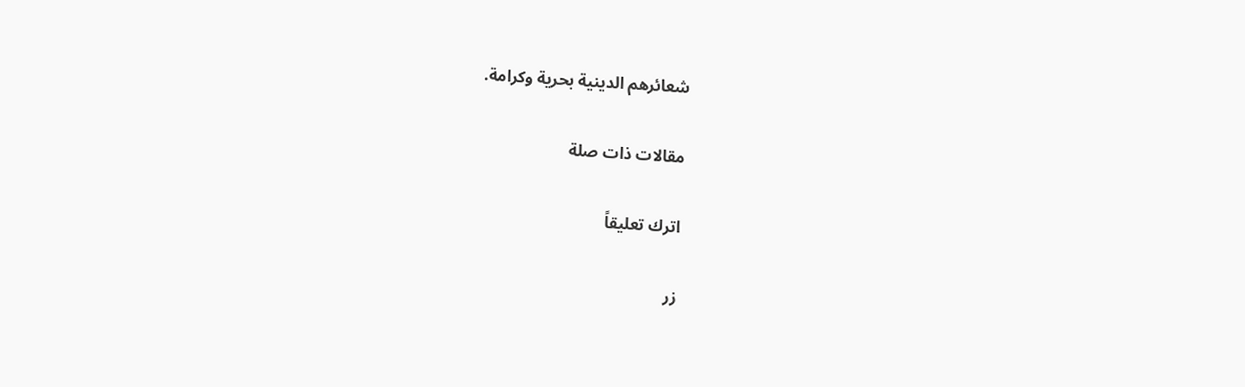شعائرهم الدينية بحرية وكرامة.

مقالات ذات صلة

اترك تعليقاً

زر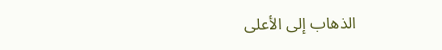الذهاب إلى الأعلى